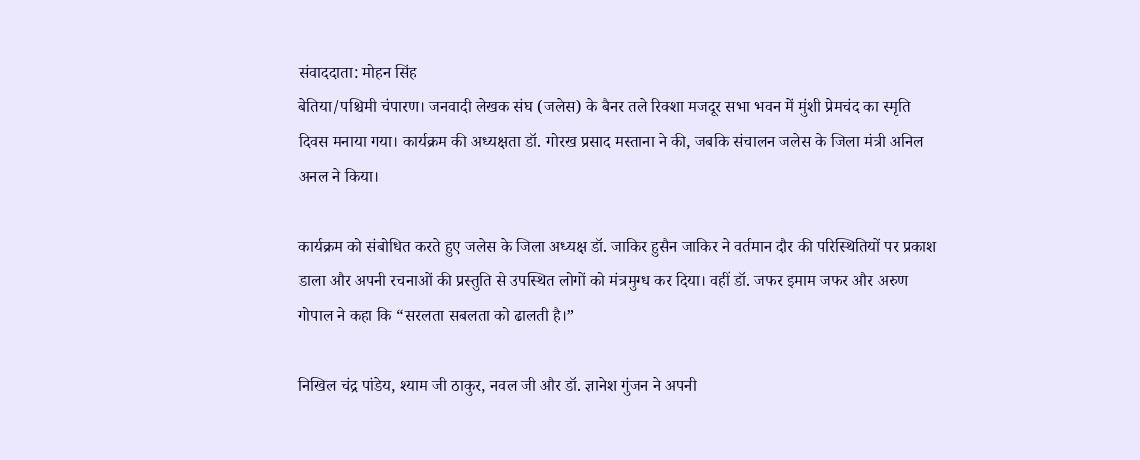संवाददाता: मोहन सिंह
बेतिया/पश्चिमी चंपारण। जनवादी लेखक संघ (जलेस) के बैनर तले रिक्शा मजदूर सभा भवन में मुंशी प्रेमचंद का स्मृति दिवस मनाया गया। कार्यक्रम की अध्यक्षता डॉ. गोरख प्रसाद मस्ताना ने की, जबकि संचालन जलेस के जिला मंत्री अनिल अनल ने किया।

कार्यक्रम को संबोधित करते हुए जलेस के जिला अध्यक्ष डॉ. जाकिर हुसैन जाकिर ने वर्तमान दौर की परिस्थितियों पर प्रकाश डाला और अपनी रचनाओं की प्रस्तुति से उपस्थित लोगों को मंत्रमुग्ध कर दिया। वहीं डॉ. जफर इमाम जफर और अरुण गोपाल ने कहा कि “सरलता सबलता को ढालती है।”

निखिल चंद्र पांडेय, श्याम जी ठाकुर, नवल जी और डॉ. ज्ञानेश गुंजन ने अपनी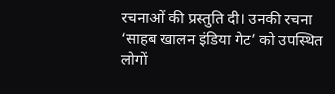रचनाओं की प्रस्तुति दी। उनकी रचना ‘साहब खालन इंडिया गेट’ को उपस्थित लोगों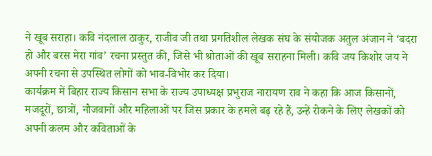ने खूब सराहा। कवि नंदलाल ठाकुर, राजीव जी तथा प्रगतिशील लेखक संघ के संयोजक अतुल अंजान ने ‘बदरा हो और बरस मेरा गांव’ रचना प्रस्तुत की, जिसे भी श्रोताओं की खूब सराहना मिली। कवि जय किशोर जय ने अपनी रचना से उपस्थित लोगों को भाव-विभोर कर दिया।
कार्यक्रम में बिहार राज्य किसान सभा के राज्य उपाध्यक्ष प्रभुराज नारायण राव ने कहा कि आज किसानों, मजदूरों, छात्रों, नौजवानों और महिलाओं पर जिस प्रकार के हमले बढ़ रहे हैं, उन्हें रोकने के लिए लेखकों को अपनी कलम और कविताओं के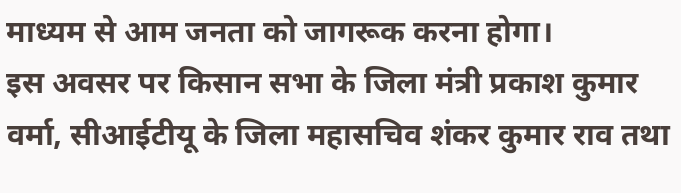माध्यम से आम जनता को जागरूक करना होगा।
इस अवसर पर किसान सभा के जिला मंत्री प्रकाश कुमार वर्मा, सीआईटीयू के जिला महासचिव शंकर कुमार राव तथा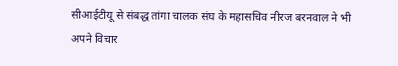सीआईटीयू से संबद्ध तांगा चालक संघ के महासचिव नीरज बरनवाल ने भी अपने विचार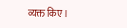व्यक्त किए।